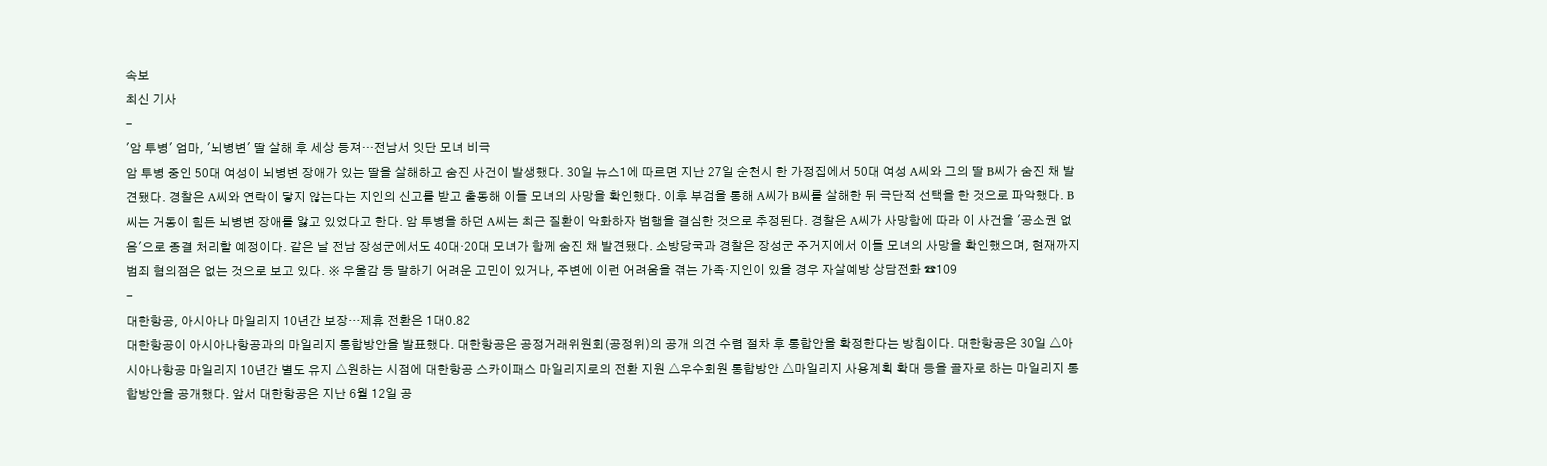속보
최신 기사
-
'암 투병' 엄마, '뇌병변' 딸 살해 후 세상 등져…전남서 잇단 모녀 비극
암 투병 중인 50대 여성이 뇌병변 장애가 있는 딸을 살해하고 숨진 사건이 발생했다. 30일 뉴스1에 따르면 지난 27일 순천시 한 가정집에서 50대 여성 A씨와 그의 딸 B씨가 숨진 채 발견됐다. 경찰은 A씨와 연락이 닿지 않는다는 지인의 신고를 받고 출동해 이들 모녀의 사망을 확인했다. 이후 부검을 통해 A씨가 B씨를 살해한 뒤 극단적 선택을 한 것으로 파악했다. B씨는 거동이 힘든 뇌병변 장애를 앓고 있었다고 한다. 암 투병을 하던 A씨는 최근 질환이 악화하자 범행을 결심한 것으로 추정된다. 경찰은 A씨가 사망함에 따라 이 사건을 '공소권 없음'으로 종결 처리할 예정이다. 같은 날 전남 장성군에서도 40대·20대 모녀가 함께 숨진 채 발견됐다. 소방당국과 경찰은 장성군 주거지에서 이들 모녀의 사망을 확인했으며, 현재까지 범죄 혐의점은 없는 것으로 보고 있다. ※ 우울감 등 말하기 어려운 고민이 있거나, 주변에 이런 어려움을 겪는 가족·지인이 있을 경우 자살예방 상담전화 ☎109
-
대한항공, 아시아나 마일리지 10년간 보장…제휴 전환은 1대0.82
대한항공이 아시아나항공과의 마일리지 통합방안을 발표했다. 대한항공은 공정거래위원회(공정위)의 공개 의견 수렴 절차 후 통합안을 확정한다는 방침이다. 대한항공은 30일 △아시아나항공 마일리지 10년간 별도 유지 △원하는 시점에 대한항공 스카이패스 마일리지로의 전환 지원 △우수회원 통합방안 △마일리지 사용계획 확대 등을 골자로 하는 마일리지 통합방안을 공개했다. 앞서 대한항공은 지난 6월 12일 공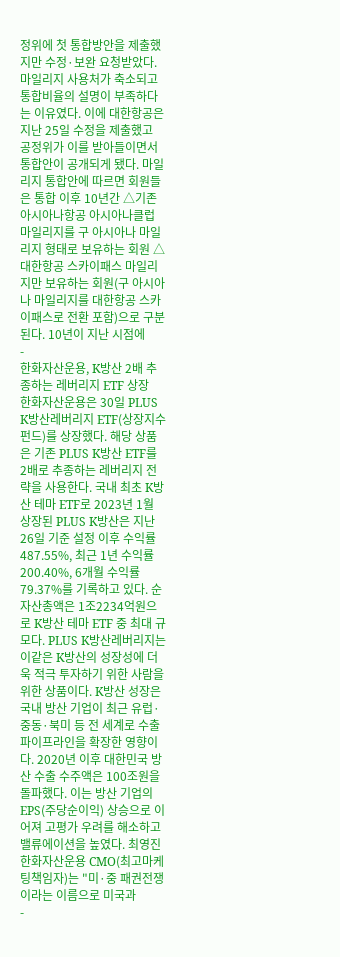정위에 첫 통합방안을 제출했지만 수정·보완 요청받았다. 마일리지 사용처가 축소되고 통합비율의 설명이 부족하다는 이유였다. 이에 대한항공은 지난 25일 수정을 제출했고 공정위가 이를 받아들이면서 통합안이 공개되게 됐다. 마일리지 통합안에 따르면 회원들은 통합 이후 10년간 △기존 아시아나항공 아시아나클럽 마일리지를 구 아시아나 마일리지 형태로 보유하는 회원 △대한항공 스카이패스 마일리지만 보유하는 회원(구 아시아나 마일리지를 대한항공 스카이패스로 전환 포함)으로 구분된다. 10년이 지난 시점에
-
한화자산운용, K방산 2배 추종하는 레버리지 ETF 상장
한화자산운용은 30일 PLUS K방산레버리지 ETF(상장지수펀드)를 상장했다. 해당 상품은 기존 PLUS K방산 ETF를 2배로 추종하는 레버리지 전략을 사용한다. 국내 최초 K방산 테마 ETF로 2023년 1월 상장된 PLUS K방산은 지난 26일 기준 설정 이후 수익률 487.55%, 최근 1년 수익률 200.40%, 6개월 수익률 79.37%를 기록하고 있다. 순자산총액은 1조2234억원으로 K방산 테마 ETF 중 최대 규모다. PLUS K방산레버리지는 이같은 K방산의 성장성에 더욱 적극 투자하기 위한 사람을 위한 상품이다. K방산 성장은 국내 방산 기업이 최근 유럽·중동·북미 등 전 세계로 수출 파이프라인을 확장한 영향이다. 2020년 이후 대한민국 방산 수출 수주액은 100조원을 돌파했다. 이는 방산 기업의 EPS(주당순이익) 상승으로 이어져 고평가 우려를 해소하고 밸류에이션을 높였다. 최영진 한화자산운용 CMO(최고마케팅책임자)는 "미·중 패권전쟁이라는 이름으로 미국과
-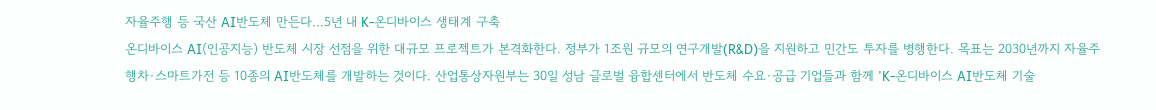자율주행 등 국산 AI반도체 만든다…5년 내 K-온디바이스 생태계 구축
온디바이스 AI(인공지능) 반도체 시장 선점을 위한 대규모 프로젝트가 본격화한다. 정부가 1조원 규모의 연구개발(R&D)을 지원하고 민간도 투자를 병행한다. 목표는 2030년까지 자율주행차·스마트가전 등 10종의 AI반도체를 개발하는 것이다. 산업통상자원부는 30일 성남 글로벌 융합센터에서 반도체 수요·공급 기업들과 함께 'K-온디바이스 AI반도체 기술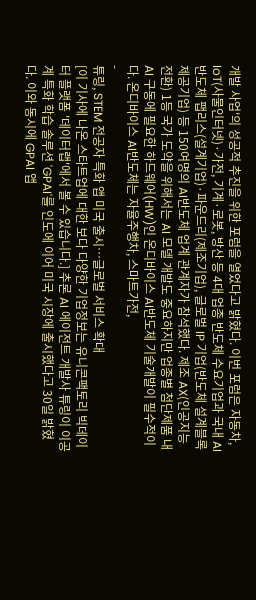개발 사업'의 성공적 추진을 위한 포럼을 열었다고 밝혔다. 이번 포럼은 자동차, IoT(사물인터넷)·가전, 기계·로봇, 방산 등 4대 업종 반도체 수요기업과 국내 AI반도체 팹리스(설계기업)·파운드리(제조기업), 글로벌 IP 기업(반도체 설계블록 제공기업) 등 150여명의 AI반도체 업계 관계자가 참석했다. 제조 AX(인공지능 전환) 1등 국가 도약을 위해서는 AI 모델 개발도 중요하지만 업종별 첨단제품 내 AI 구동에 필요한 하드웨어(HW)인 온디바이스 AI반도체 기술개발이 필수적이다. 온디바이스 AI반도체는 자율주행차, 스마트가전,
-
튜링, STEM 전공자 특화 앱 미국 출시…글로벌 서비스 확대
[이 기사에 나온 스타트업에 대한 보다 다양한 기업정보는 유니콘팩토리 빅데이터 플랫폼 '데이터랩'에서 볼 수 있습니다.] 추론 AI 에이전트 개발사 튜링이 이공계 특화 학습 솔루션 'GPAI'를 인도에 이어 미국 시장에 출시했다고 30일 밝혔다. 이와 동시에 GPAI 앱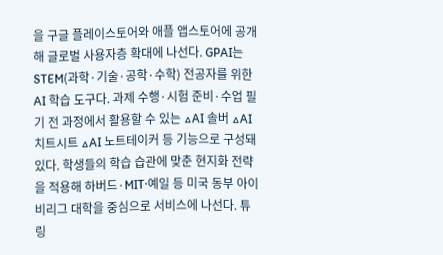을 구글 플레이스토어와 애플 앱스토어에 공개해 글로벌 사용자층 확대에 나선다. GPAI는 STEM(과학·기술·공학·수학) 전공자를 위한 AI 학습 도구다. 과제 수행·시험 준비·수업 필기 전 과정에서 활용할 수 있는 △AI 솔버 △AI 치트시트 △AI 노트테이커 등 기능으로 구성돼 있다. 학생들의 학습 습관에 맞춘 현지화 전략을 적용해 하버드·MIT·예일 등 미국 동부 아이비리그 대학을 중심으로 서비스에 나선다. 튜링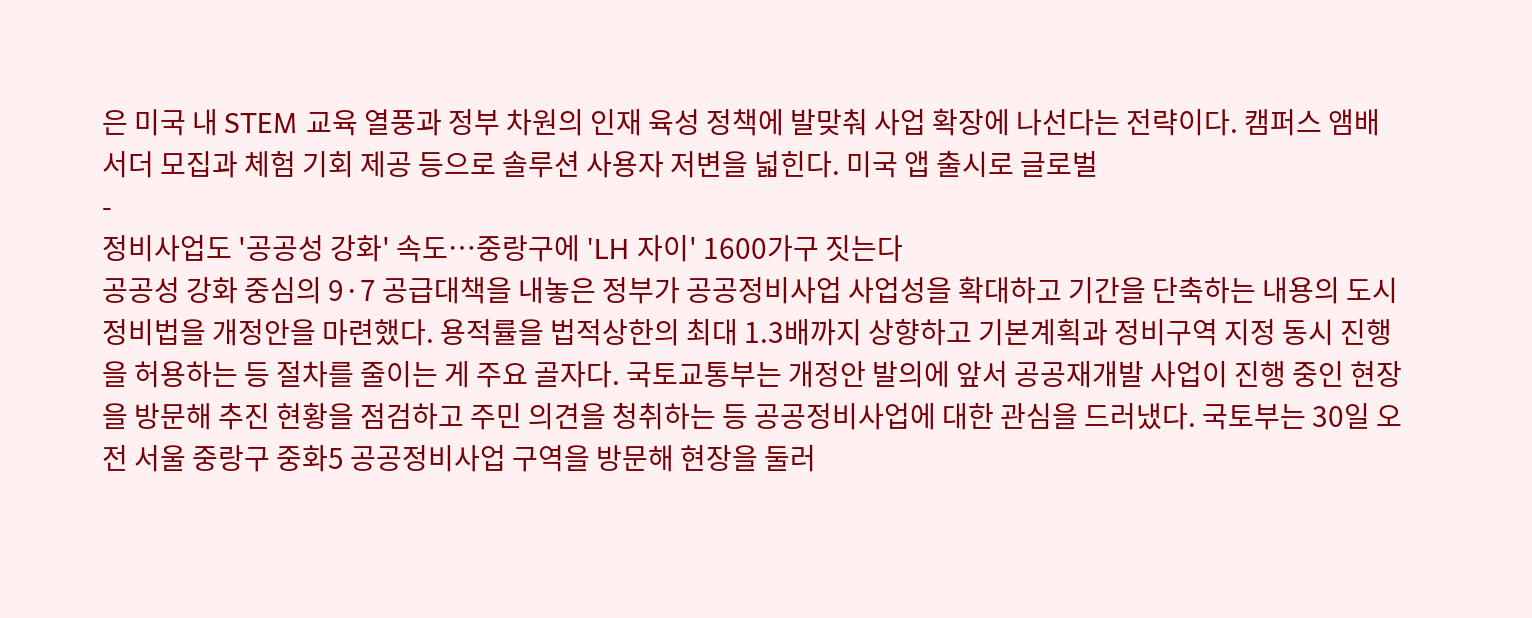은 미국 내 STEM 교육 열풍과 정부 차원의 인재 육성 정책에 발맞춰 사업 확장에 나선다는 전략이다. 캠퍼스 앰배서더 모집과 체험 기회 제공 등으로 솔루션 사용자 저변을 넓힌다. 미국 앱 출시로 글로벌
-
정비사업도 '공공성 강화' 속도…중랑구에 'LH 자이' 1600가구 짓는다
공공성 강화 중심의 9·7 공급대책을 내놓은 정부가 공공정비사업 사업성을 확대하고 기간을 단축하는 내용의 도시정비법을 개정안을 마련했다. 용적률을 법적상한의 최대 1.3배까지 상향하고 기본계획과 정비구역 지정 동시 진행을 허용하는 등 절차를 줄이는 게 주요 골자다. 국토교통부는 개정안 발의에 앞서 공공재개발 사업이 진행 중인 현장을 방문해 추진 현황을 점검하고 주민 의견을 청취하는 등 공공정비사업에 대한 관심을 드러냈다. 국토부는 30일 오전 서울 중랑구 중화5 공공정비사업 구역을 방문해 현장을 둘러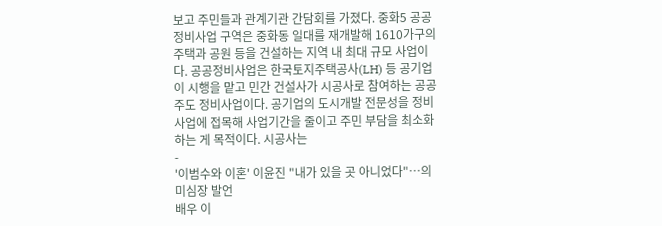보고 주민들과 관계기관 간담회를 가졌다. 중화5 공공정비사업 구역은 중화동 일대를 재개발해 1610가구의 주택과 공원 등을 건설하는 지역 내 최대 규모 사업이다. 공공정비사업은 한국토지주택공사(LH) 등 공기업이 시행을 맡고 민간 건설사가 시공사로 참여하는 공공 주도 정비사업이다. 공기업의 도시개발 전문성을 정비사업에 접목해 사업기간을 줄이고 주민 부담을 최소화하는 게 목적이다. 시공사는
-
'이범수와 이혼' 이윤진 "내가 있을 곳 아니었다"…의미심장 발언
배우 이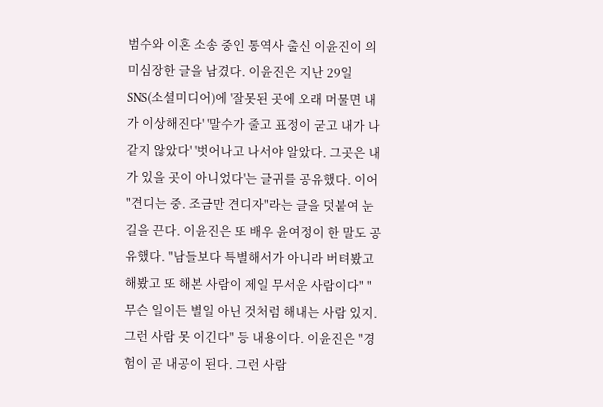범수와 이혼 소송 중인 통역사 출신 이윤진이 의미심장한 글을 남겼다. 이윤진은 지난 29일 SNS(소셜미디어)에 '잘못된 곳에 오래 머물면 내가 이상해진다' '말수가 줄고 표정이 굳고 내가 나 같지 않았다' '벗어나고 나서야 알았다. 그곳은 내가 있을 곳이 아니었다'는 글귀를 공유했다. 이어 "견디는 중. 조금만 견디자"라는 글을 덧붙여 눈길을 끈다. 이윤진은 또 배우 윤여정이 한 말도 공유했다. "남들보다 특별해서가 아니라 버텨봤고 해봤고 또 해본 사람이 제일 무서운 사람이다" "무슨 일이든 별일 아닌 것처럼 해내는 사람 있지. 그런 사람 못 이긴다" 등 내용이다. 이윤진은 "경험이 곧 내공이 된다. 그런 사람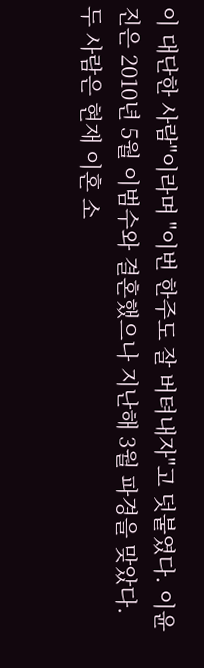이 대단한 사람"이라며 "이번 한주도 잘 버텨내자"고 덧붙였다. 이윤진은 2010년 5월 이범수와 결혼했으나 지난해 3월 파경을 맞았다. 두 사람은 현재 이혼 소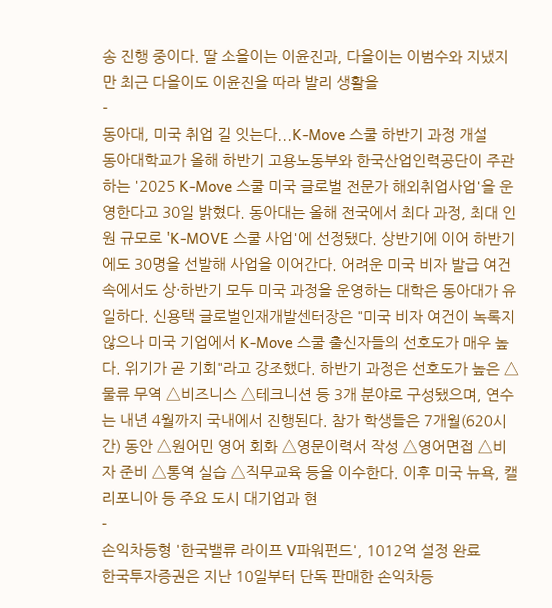송 진행 중이다. 딸 소을이는 이윤진과, 다을이는 이범수와 지냈지만 최근 다을이도 이윤진을 따라 발리 생활을
-
동아대, 미국 취업 길 잇는다...K-Move 스쿨 하반기 과정 개설
동아대학교가 올해 하반기 고용노동부와 한국산업인력공단이 주관하는 '2025 K-Move 스쿨 미국 글로벌 전문가 해외취업사업'을 운영한다고 30일 밝혔다. 동아대는 올해 전국에서 최다 과정, 최대 인원 규모로 'K-MOVE 스쿨 사업'에 선정됐다. 상반기에 이어 하반기에도 30명을 선발해 사업을 이어간다. 어려운 미국 비자 발급 여건 속에서도 상·하반기 모두 미국 과정을 운영하는 대학은 동아대가 유일하다. 신용택 글로벌인재개발센터장은 "미국 비자 여건이 녹록지 않으나 미국 기업에서 K-Move 스쿨 출신자들의 선호도가 매우 높다. 위기가 곧 기회"라고 강조했다. 하반기 과정은 선호도가 높은 △물류 무역 △비즈니스 △테크니션 등 3개 분야로 구성됐으며, 연수는 내년 4월까지 국내에서 진행된다. 참가 학생들은 7개월(620시간) 동안 △원어민 영어 회화 △영문이력서 작성 △영어면접 △비자 준비 △통역 실습 △직무교육 등을 이수한다. 이후 미국 뉴욕, 캘리포니아 등 주요 도시 대기업과 현
-
손익차등형 '한국밸류 라이프 V파워펀드', 1012억 설정 완료
한국투자증권은 지난 10일부터 단독 판매한 손익차등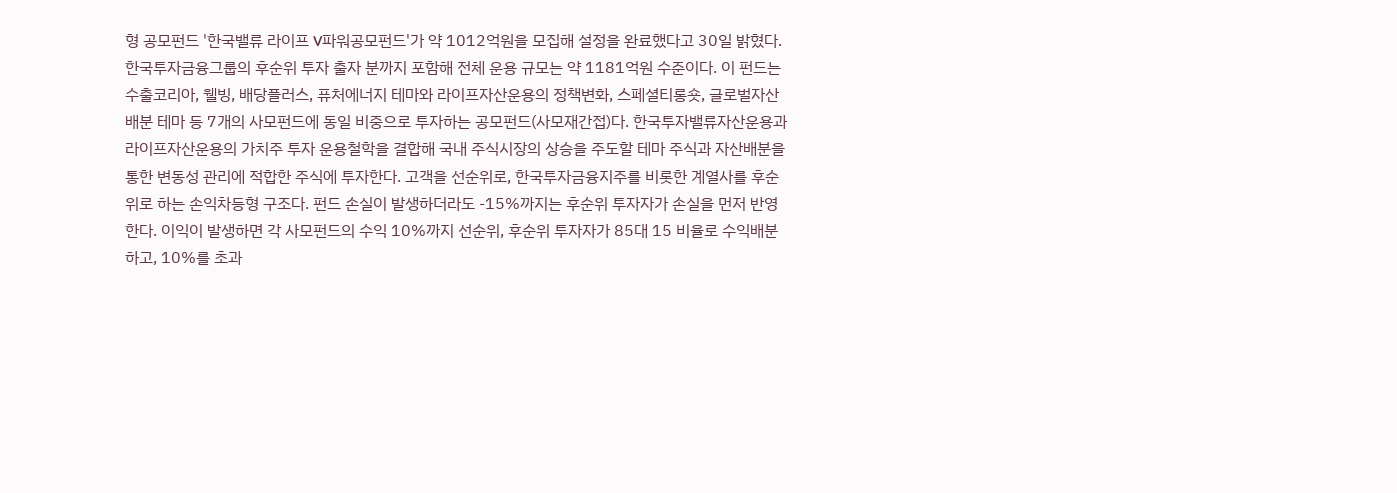형 공모펀드 '한국밸류 라이프 V파워공모펀드'가 약 1012억원을 모집해 설정을 완료했다고 30일 밝혔다. 한국투자금융그룹의 후순위 투자 출자 분까지 포함해 전체 운용 규모는 약 1181억원 수준이다. 이 펀드는 수출코리아, 웰빙, 배당플러스, 퓨처에너지 테마와 라이프자산운용의 정책변화, 스페셜티롱숏, 글로벌자산배분 테마 등 7개의 사모펀드에 동일 비중으로 투자하는 공모펀드(사모재간접)다. 한국투자밸류자산운용과 라이프자산운용의 가치주 투자 운용철학을 결합해 국내 주식시장의 상승을 주도할 테마 주식과 자산배분을 통한 변동성 관리에 적합한 주식에 투자한다. 고객을 선순위로, 한국투자금융지주를 비롯한 계열사를 후순위로 하는 손익차등형 구조다. 펀드 손실이 발생하더라도 -15%까지는 후순위 투자자가 손실을 먼저 반영한다. 이익이 발생하면 각 사모펀드의 수익 10%까지 선순위, 후순위 투자자가 85대 15 비율로 수익배분 하고, 10%를 초과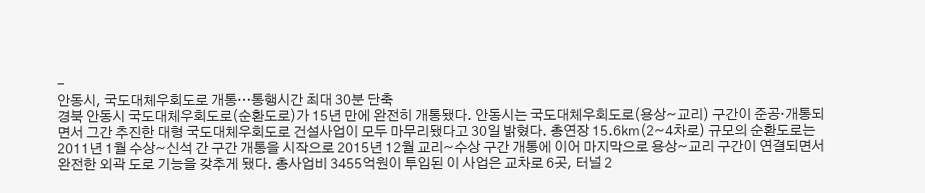-
안동시, 국도대체우회도로 개통…통행시간 최대 30분 단축
경북 안동시 국도대체우회도로(순환도로)가 15년 만에 완전히 개통됐다. 안동시는 국도대체우회도로(용상~교리) 구간이 준공·개통되면서 그간 추진한 대형 국도대체우회도로 건설사업이 모두 마무리됐다고 30일 밝혔다. 총연장 15.6㎞(2~4차로) 규모의 순환도로는 2011년 1월 수상~신석 간 구간 개통을 시작으로 2015년 12월 교리~수상 구간 개통에 이어 마지막으로 용상~교리 구간이 연결되면서 완전한 외곽 도로 기능을 갖추게 됐다. 총사업비 3455억원이 투입된 이 사업은 교차로 6곳, 터널 2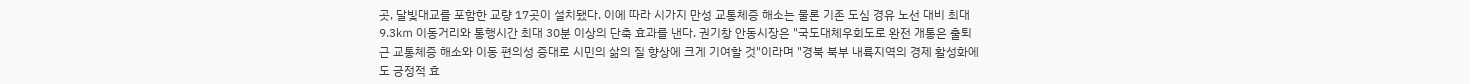곳, 달빛대교를 포함한 교량 17곳이 설치됐다. 이에 따라 시가지 만성 교통체증 해소는 물론 기존 도심 경유 노선 대비 최대 9.3㎞ 이동거리와 통행시간 최대 30분 이상의 단축 효과를 낸다. 권기창 안동시장은 "국도대체우회도로 완전 개통은 출퇴근 교통체증 해소와 이동 편의성 증대로 시민의 삶의 질 향상에 크게 기여할 것"이라며 "경북 북부 내륙지역의 경제 활성화에도 긍정적 효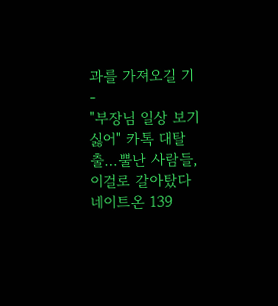과를 가져오길 기
-
"부장님 일상 보기 싫어" 카톡 대탈출…뿔난 사람들, 이걸로 갈아탔다
네이트온 139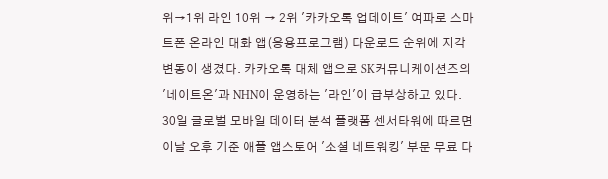위→1위 라인 10위 → 2위 '카카오톡 업데이트' 여파로 스마트폰 온라인 대화 앱(응용프로그램) 다운로드 순위에 지각변동이 생겼다. 카카오톡 대체 앱으로 SK커뮤니케이션즈의 '네이트온'과 NHN이 운영하는 '라인'이 급부상하고 있다. 30일 글로벌 모바일 데이터 분석 플랫폼 센서타워에 따르면 이날 오후 기준 애플 앱스토어 '소셜 네트워킹' 부문 무료 다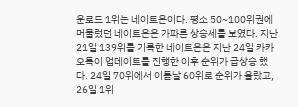운로드 1위는 네이트온이다. 평소 50~100위권에 머물렀던 네이트온은 가파른 상승세를 보였다. 지난 21일 139위를 기록한 네이트온은 지난 24일 카카오톡이 업데이트를 진행한 이후 순위가 급상승 했다. 24일 70위에서 이튿날 60위로 순위가 올랐고, 26일 1위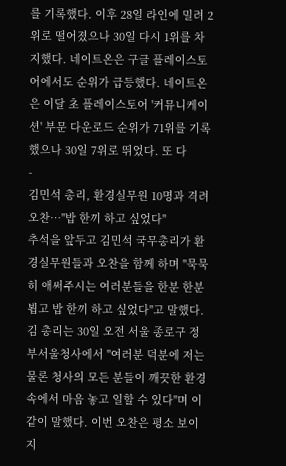를 기록했다. 이후 28일 라인에 밀려 2위로 떨어졌으나 30일 다시 1위를 차지했다. 네이트온은 구글 플레이스토어에서도 순위가 급등했다. 네이트온은 이달 초 플레이스토어 '커뮤니케이션' 부문 다운로드 순위가 71위를 기록했으나 30일 7위로 뛰었다. 또 다
-
김민석 총리, 환경실무원 10명과 격려 오찬…"밥 한끼 하고 싶었다"
추석을 앞두고 김민석 국무총리가 환경실무원들과 오찬을 함께 하며 "묵묵히 애써주시는 여러분들을 한분 한분 뵙고 밥 한끼 하고 싶었다"고 말했다. 김 총리는 30일 오전 서울 종로구 정부서울청사에서 "여러분 덕분에 저는 물론 청사의 모든 분들이 깨끗한 환경 속에서 마음 놓고 일할 수 있다"며 이같이 말했다. 이번 오찬은 평소 보이지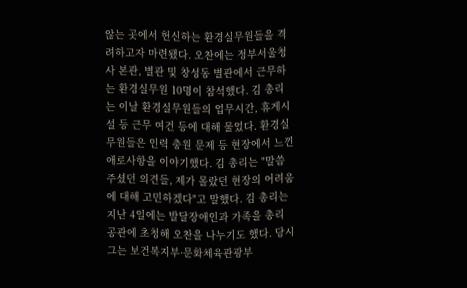않는 곳에서 헌신하는 환경실무원들을 격려하고자 마련됐다. 오찬에는 정부서울청사 본관, 별관 및 창성동 별관에서 근무하는 환경실무원 10명이 참석했다. 김 총리는 이날 환경실무원들의 업무시간, 휴게시설 등 근무 여건 등에 대해 물었다. 환경실무원들은 인력 충원 문제 등 현장에서 느낀 애로사항을 이야기했다. 김 총리는 "말씀주셨던 의견들, 제가 몰랐던 현장의 어려움에 대해 고민하겠다"고 말했다. 김 총리는 지난 4일에는 발달장애인과 가족을 총리 공관에 초청해 오찬을 나누기도 했다. 당시 그는 보건복지부·문화체육관광부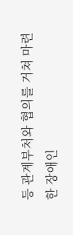등 관계부처와 협의를 거쳐 마련한 장애인